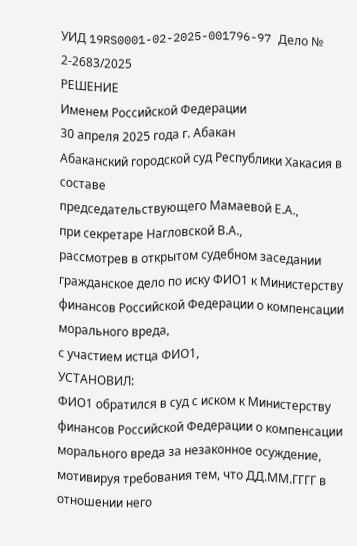УИД 19RS0001-02-2025-001796-97 Дело № 2-2683/2025
РЕШЕНИЕ
Именем Российской Федерации
30 апреля 2025 года г. Абакан
Абаканский городской суд Республики Хакасия в составе
председательствующего Мамаевой Е.А.,
при секретаре Нагловской В.А.,
рассмотрев в открытом судебном заседании гражданское дело по иску ФИО1 к Министерству финансов Российской Федерации о компенсации морального вреда,
с участием истца ФИО1,
УСТАНОВИЛ:
ФИО1 обратился в суд с иском к Министерству финансов Российской Федерации о компенсации морального вреда за незаконное осуждение, мотивируя требования тем, что ДД.ММ.ГГГГ в отношении него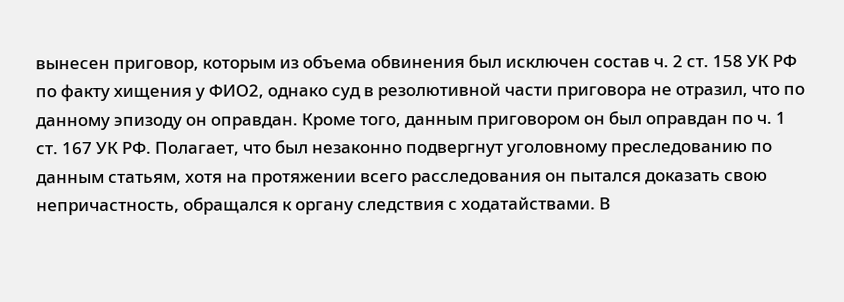вынесен приговор, которым из объема обвинения был исключен состав ч. 2 ст. 158 УК РФ по факту хищения у ФИО2, однако суд в резолютивной части приговора не отразил, что по данному эпизоду он оправдан. Кроме того, данным приговором он был оправдан по ч. 1 ст. 167 УК РФ. Полагает, что был незаконно подвергнут уголовному преследованию по данным статьям, хотя на протяжении всего расследования он пытался доказать свою непричастность, обращался к органу следствия с ходатайствами. В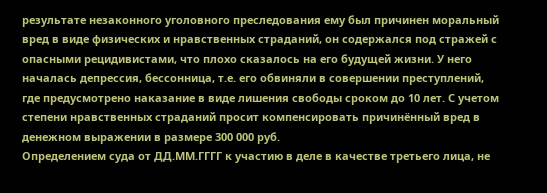результате незаконного уголовного преследования ему был причинен моральный вред в виде физических и нравственных страданий, он содержался под стражей с опасными рецидивистами, что плохо сказалось на его будущей жизни. У него началась депрессия, бессонница, т.е. его обвиняли в совершении преступлений, где предусмотрено наказание в виде лишения свободы сроком до 10 лет. С учетом степени нравственных страданий просит компенсировать причинённый вред в денежном выражении в размере 300 000 руб.
Определением суда от ДД.ММ.ГГГГ к участию в деле в качестве третьего лица, не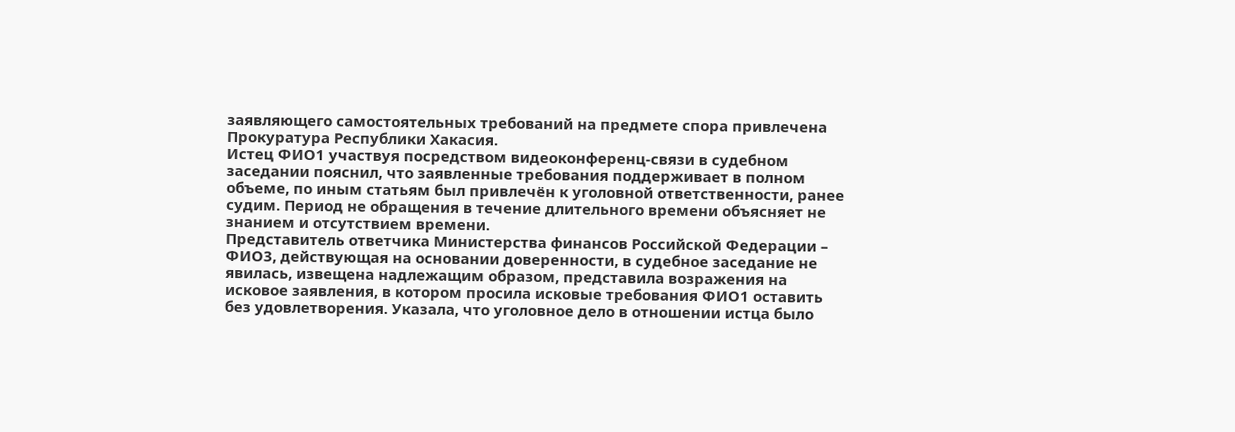заявляющего самостоятельных требований на предмете спора привлечена Прокуратура Республики Хакасия.
Истец ФИО1 участвуя посредством видеоконференц-связи в судебном заседании пояснил, что заявленные требования поддерживает в полном объеме, по иным статьям был привлечён к уголовной ответственности, ранее судим. Период не обращения в течение длительного времени объясняет не знанием и отсутствием времени.
Представитель ответчика Министерства финансов Российской Федерации – ФИО3, действующая на основании доверенности, в судебное заседание не явилась, извещена надлежащим образом, представила возражения на исковое заявления, в котором просила исковые требования ФИО1 оставить без удовлетворения. Указала, что уголовное дело в отношении истца было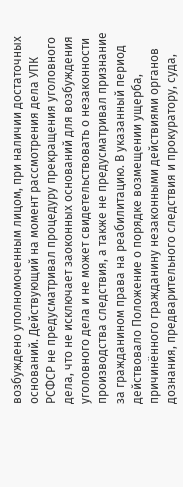возбуждено уполномоченным лицом, при наличии достаточных оснований. Действующий на момент рассмотрения дела УПК РСФСР не предусматривал процедуру прекращения уголовного дела, что не исключает заоконных оснований для возбуждения уголовного дела и не может свидетельствовать о незаконности производства следствия, а также не предусматривал признание за гражданином права на реабилитацию. В указанный период действовало Положение о порядке возмещении ущерба, причинённого гражданину незаконными действиями органов дознания, предварительного следствия и прокуратору, суда,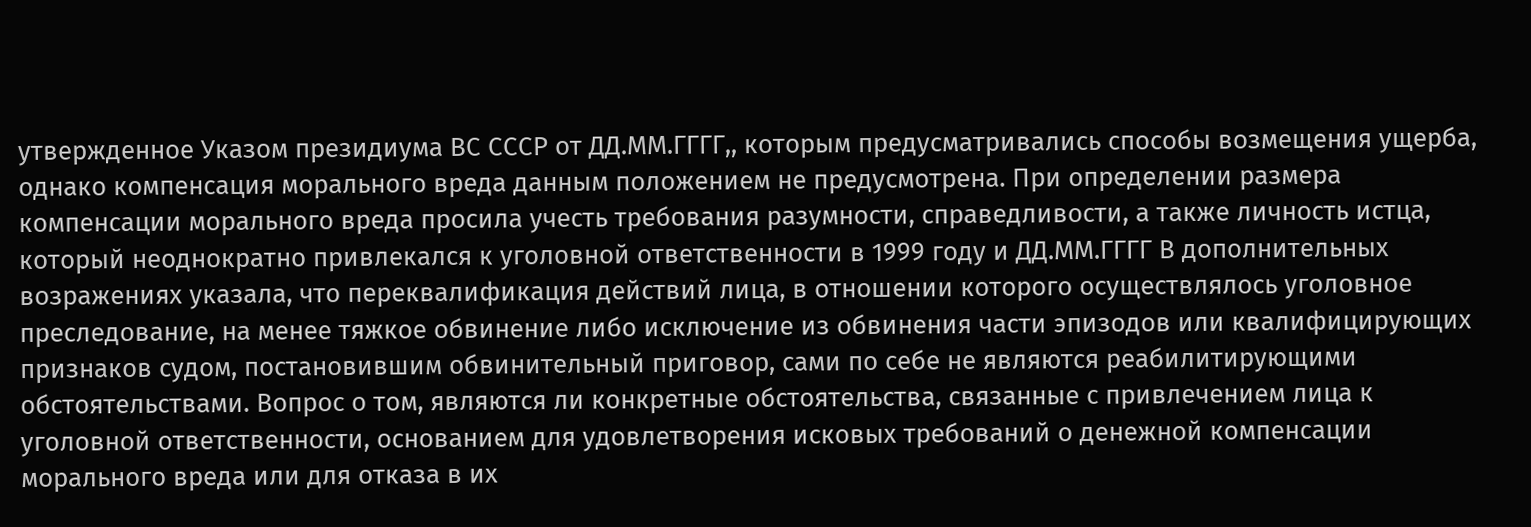утвержденное Указом президиума ВС СССР от ДД.ММ.ГГГГ,, которым предусматривались способы возмещения ущерба, однако компенсация морального вреда данным положением не предусмотрена. При определении размера компенсации морального вреда просила учесть требования разумности, справедливости, а также личность истца, который неоднократно привлекался к уголовной ответственности в 1999 году и ДД.ММ.ГГГГ В дополнительных возражениях указала, что переквалификация действий лица, в отношении которого осуществлялось уголовное преследование, на менее тяжкое обвинение либо исключение из обвинения части эпизодов или квалифицирующих признаков судом, постановившим обвинительный приговор, сами по себе не являются реабилитирующими обстоятельствами. Вопрос о том, являются ли конкретные обстоятельства, связанные с привлечением лица к уголовной ответственности, основанием для удовлетворения исковых требований о денежной компенсации морального вреда или для отказа в их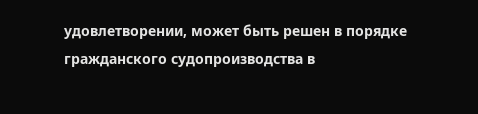удовлетворении, может быть решен в порядке гражданского судопроизводства в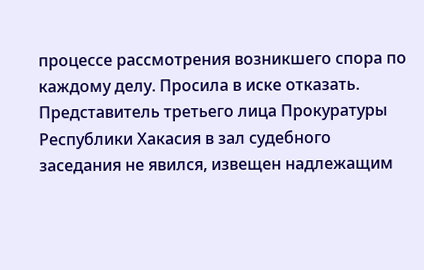процессе рассмотрения возникшего спора по каждому делу. Просила в иске отказать.
Представитель третьего лица Прокуратуры Республики Хакасия в зал судебного заседания не явился, извещен надлежащим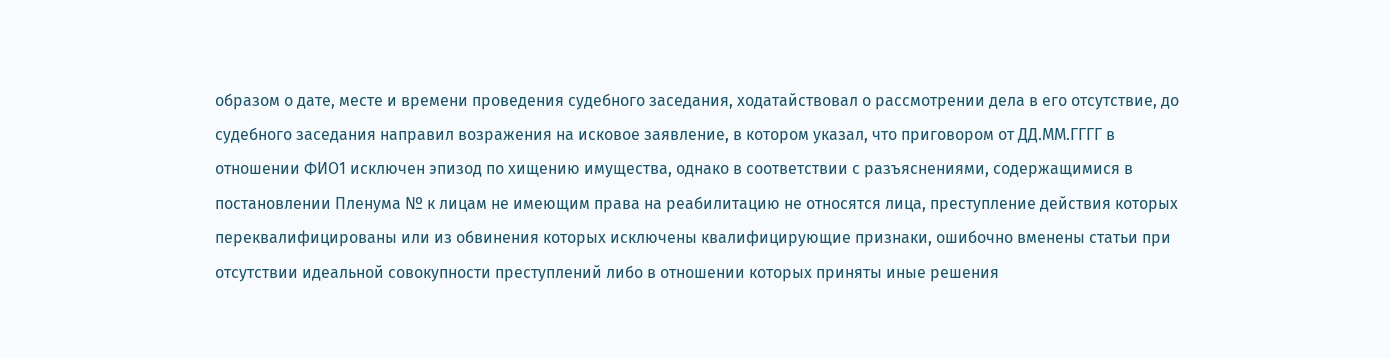образом о дате, месте и времени проведения судебного заседания, ходатайствовал о рассмотрении дела в его отсутствие, до судебного заседания направил возражения на исковое заявление, в котором указал, что приговором от ДД.ММ.ГГГГ в отношении ФИО1 исключен эпизод по хищению имущества, однако в соответствии с разъяснениями, содержащимися в постановлении Пленума № к лицам не имеющим права на реабилитацию не относятся лица, преступление действия которых переквалифицированы или из обвинения которых исключены квалифицирующие признаки, ошибочно вменены статьи при отсутствии идеальной совокупности преступлений либо в отношении которых приняты иные решения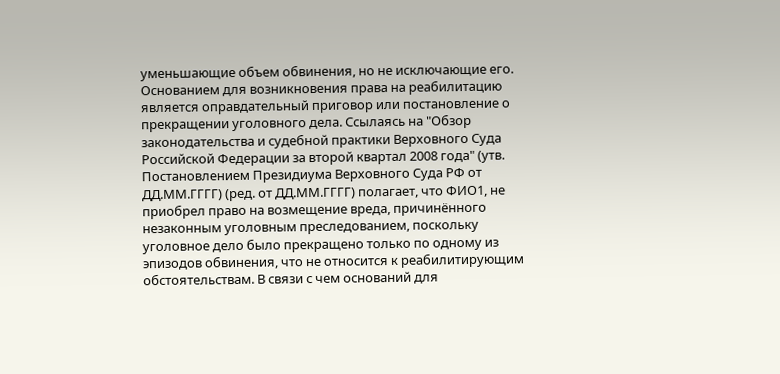уменьшающие объем обвинения, но не исключающие его. Основанием для возникновения права на реабилитацию является оправдательный приговор или постановление о прекращении уголовного дела. Ссылаясь на "Обзор законодательства и судебной практики Верховного Суда Российской Федерации за второй квартал 2008 года" (утв. Постановлением Президиума Верховного Суда РФ от ДД.ММ.ГГГГ) (ред. от ДД.ММ.ГГГГ) полагает, что ФИО1, не приобрел право на возмещение вреда, причинённого незаконным уголовным преследованием, поскольку уголовное дело было прекращено только по одному из эпизодов обвинения, что не относится к реабилитирующим обстоятельствам. В связи с чем оснований для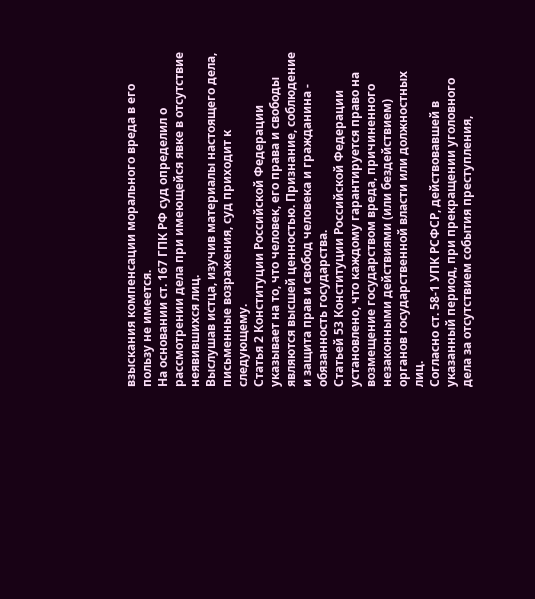взыскания компенсации морального вреда в его пользу не имеется.
На основании ст. 167 ГПК РФ суд определил о рассмотрении дела при имеющейся явке в отсутствие неявившихся лиц.
Выслушав истца, изучив материалы настоящего дела, письменные возражения, суд приходит к следующему.
Статья 2 Конституции Российской Федерации указывает на то, что человек, его права и свободы являются высшей ценностью. Признание, соблюдение и защита прав и свобод человека и гражданина - обязанность государства.
Статьей 53 Конституции Российской Федерации установлено, что каждому гарантируется право на возмещение государством вреда, причиненного незаконными действиями (или бездействием) органов государственной власти или должностных лиц.
Согласно ст. 58-1 УПК РСФСР, действовавшей в указанный период, при прекращении уголовного дела за отсутствием события преступления,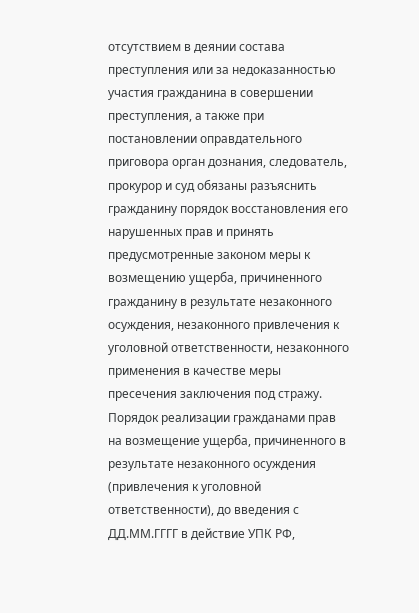отсутствием в деянии состава преступления или за недоказанностью участия гражданина в совершении преступления, а также при постановлении оправдательного приговора орган дознания, следователь, прокурор и суд обязаны разъяснить гражданину порядок восстановления его нарушенных прав и принять предусмотренные законом меры к возмещению ущерба, причиненного гражданину в результате незаконного осуждения, незаконного привлечения к уголовной ответственности, незаконного применения в качестве меры пресечения заключения под стражу.
Порядок реализации гражданами прав на возмещение ущерба, причиненного в результате незаконного осуждения (привлечения к уголовной ответственности), до введения с ДД.ММ.ГГГГ в действие УПК РФ,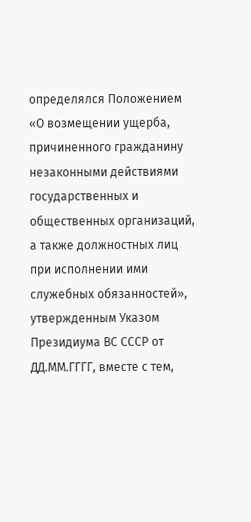определялся Положением «О возмещении ущерба, причиненного гражданину незаконными действиями государственных и общественных организаций, а также должностных лиц при исполнении ими служебных обязанностей», утвержденным Указом Президиума ВС СССР от ДД.ММ.ГГГГ, вместе с тем,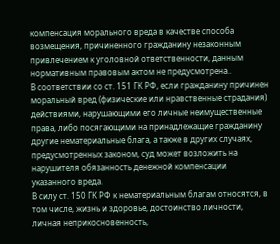компенсация морального вреда в качестве способа возмещения, причиненного гражданину незаконным привлечением к уголовной ответственности, данным нормативным правовым актом не предусмотрена..
В соответствии со ст. 151 ГК РФ, если гражданину причинен моральный вред (физические или нравственные страдания) действиями, нарушающими его личные неимущественные права, либо посягающими на принадлежащие гражданину другие нематериальные блага, а также в других случаях, предусмотренных законом, суд может возложить на нарушителя обязанность денежной компенсации указанного вреда.
В силу ст. 150 ГК РФ к нематериальным благам относятся, в том числе, жизнь и здоровье, достоинство личности, личная неприкосновенность,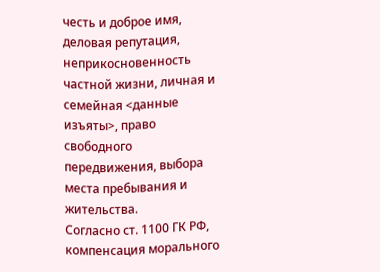честь и доброе имя, деловая репутация, неприкосновенность частной жизни, личная и семейная <данные изъяты>, право свободного передвижения, выбора места пребывания и жительства.
Согласно ст. 1100 ГК РФ, компенсация морального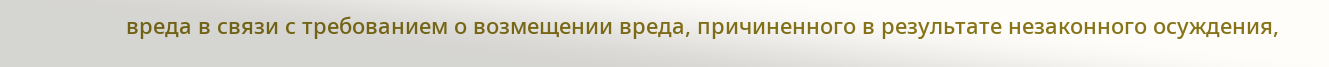вреда в связи с требованием о возмещении вреда, причиненного в результате незаконного осуждения,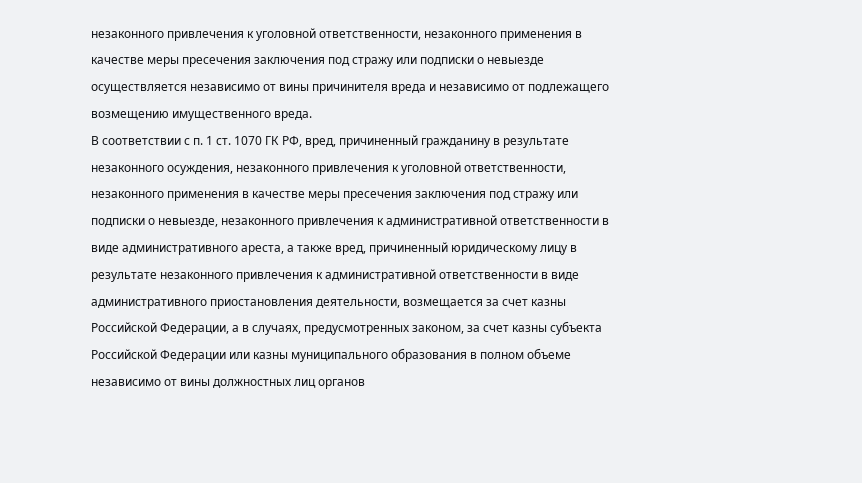незаконного привлечения к уголовной ответственности, незаконного применения в качестве меры пресечения заключения под стражу или подписки о невыезде осуществляется независимо от вины причинителя вреда и независимо от подлежащего возмещению имущественного вреда.
В соответствии с п. 1 ст. 1070 ГК РФ, вред, причиненный гражданину в результате незаконного осуждения, незаконного привлечения к уголовной ответственности, незаконного применения в качестве меры пресечения заключения под стражу или подписки о невыезде, незаконного привлечения к административной ответственности в виде административного ареста, а также вред, причиненный юридическому лицу в результате незаконного привлечения к административной ответственности в виде административного приостановления деятельности, возмещается за счет казны Российской Федерации, а в случаях, предусмотренных законом, за счет казны субъекта Российской Федерации или казны муниципального образования в полном объеме независимо от вины должностных лиц органов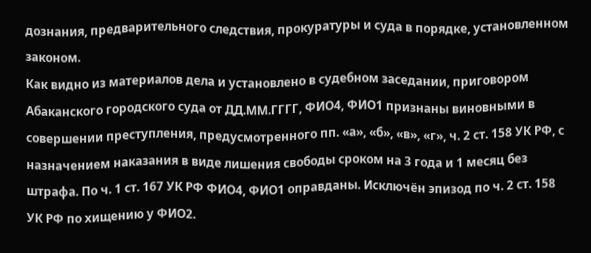дознания, предварительного следствия, прокуратуры и суда в порядке, установленном законом.
Как видно из материалов дела и установлено в судебном заседании, приговором Абаканского городского суда от ДД.ММ.ГГГГ, ФИО4, ФИО1 признаны виновными в совершении преступления, предусмотренного пп. «а», «б», «в», «г», ч. 2 ст. 158 УК РФ, с назначением наказания в виде лишения свободы сроком на 3 года и 1 месяц без штрафа. По ч. 1 ст. 167 УК РФ ФИО4, ФИО1 оправданы. Исключён эпизод по ч. 2 ст. 158 УК РФ по хищению у ФИО2.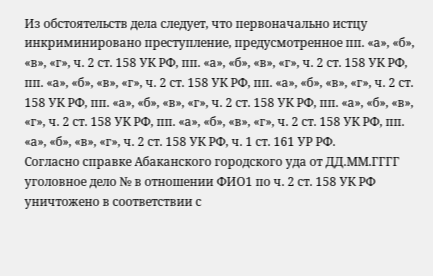Из обстоятельств дела следует, что первоначально истцу инкриминировано преступление, предусмотренное пп. «а», «б», «в», «г», ч. 2 ст. 158 УК РФ, пп. «а», «б», «в», «г», ч. 2 ст. 158 УК РФ, пп. «а», «б», «в», «г», ч. 2 ст. 158 УК РФ, пп. «а», «б», «в», «г», ч. 2 ст. 158 УК РФ, пп. «а», «б», «в», «г», ч. 2 ст. 158 УК РФ, пп. «а», «б», «в», «г», ч. 2 ст. 158 УК РФ, пп. «а», «б», «в», «г», ч. 2 ст. 158 УК РФ, пп. «а», «б», «в», «г», ч. 2 ст. 158 УК РФ, ч. 1 ст. 161 УР РФ.
Согласно справке Абаканского городского уда от ДД.ММ.ГГГГ уголовное дело № в отношении ФИО1 по ч. 2 ст. 158 УК РФ уничтожено в соответствии с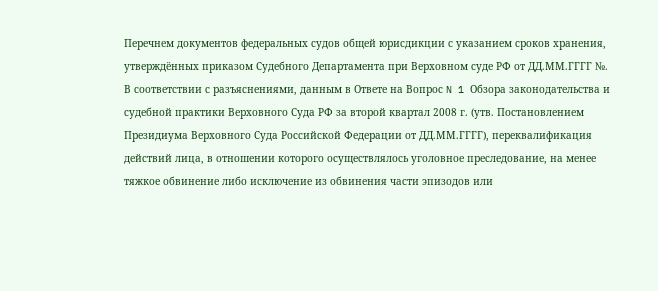Перечнем документов федеральных судов общей юрисдикции с указанием сроков хранения, утверждённых приказом Судебного Департамента при Верховном суде РФ от ДД.ММ.ГГГГ №.
В соответствии с разъяснениями, данным в Ответе на Вопрос N 1 Обзора законодательства и судебной практики Верховного Суда РФ за второй квартал 2008 г. (утв. Постановлением Президиума Верховного Суда Российской Федерации от ДД.ММ.ГГГГ), переквалификация действий лица, в отношении которого осуществлялось уголовное преследование, на менее тяжкое обвинение либо исключение из обвинения части эпизодов или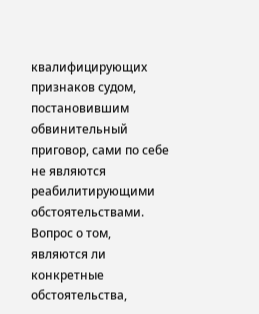квалифицирующих признаков судом, постановившим обвинительный приговор, сами по себе не являются реабилитирующими обстоятельствами. Вопрос о том, являются ли конкретные обстоятельства,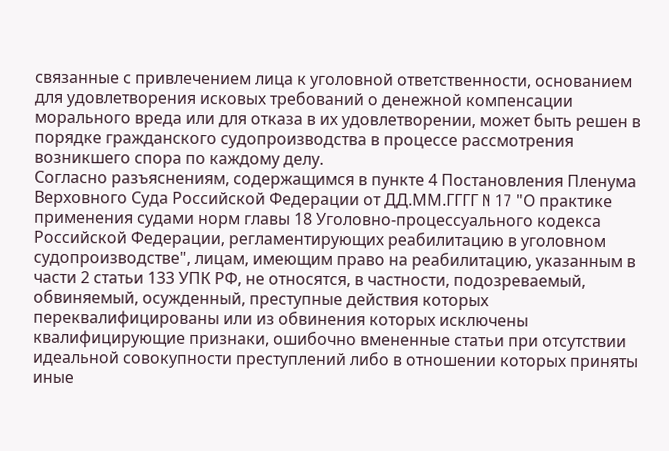связанные с привлечением лица к уголовной ответственности, основанием для удовлетворения исковых требований о денежной компенсации морального вреда или для отказа в их удовлетворении, может быть решен в порядке гражданского судопроизводства в процессе рассмотрения возникшего спора по каждому делу.
Согласно разъяснениям, содержащимся в пункте 4 Постановления Пленума Верховного Суда Российской Федерации от ДД.ММ.ГГГГ N 17 "О практике применения судами норм главы 18 Уголовно-процессуального кодекса Российской Федерации, регламентирующих реабилитацию в уголовном судопроизводстве", лицам, имеющим право на реабилитацию, указанным в части 2 статьи 133 УПК РФ, не относятся, в частности, подозреваемый, обвиняемый, осужденный, преступные действия которых переквалифицированы или из обвинения которых исключены квалифицирующие признаки, ошибочно вмененные статьи при отсутствии идеальной совокупности преступлений либо в отношении которых приняты иные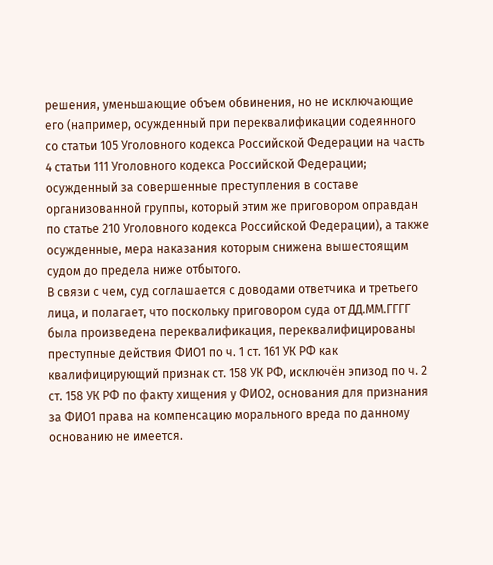решения, уменьшающие объем обвинения, но не исключающие его (например, осужденный при переквалификации содеянного со статьи 105 Уголовного кодекса Российской Федерации на часть 4 статьи 111 Уголовного кодекса Российской Федерации; осужденный за совершенные преступления в составе организованной группы, который этим же приговором оправдан по статье 210 Уголовного кодекса Российской Федерации), а также осужденные, мера наказания которым снижена вышестоящим судом до предела ниже отбытого.
В связи с чем, суд соглашается с доводами ответчика и третьего лица, и полагает, что поскольку приговором суда от ДД.ММ.ГГГГ была произведена переквалификация, переквалифицированы преступные действия ФИО1 по ч. 1 ст. 161 УК РФ как квалифицирующий признак ст. 158 УК РФ, исключён эпизод по ч. 2 ст. 158 УК РФ по факту хищения у ФИО2, основания для признания за ФИО1 права на компенсацию морального вреда по данному основанию не имеется.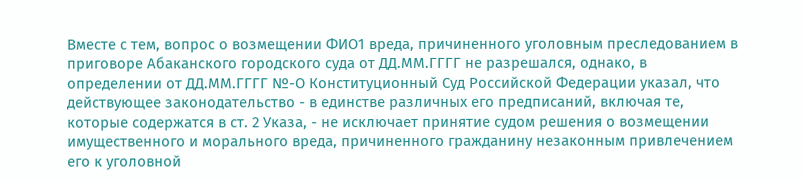Вместе с тем, вопрос о возмещении ФИО1 вреда, причиненного уголовным преследованием в приговоре Абаканского городского суда от ДД.ММ.ГГГГ не разрешался, однако, в определении от ДД.ММ.ГГГГ №-О Конституционный Суд Российской Федерации указал, что действующее законодательство - в единстве различных его предписаний, включая те, которые содержатся в ст. 2 Указа, - не исключает принятие судом решения о возмещении имущественного и морального вреда, причиненного гражданину незаконным привлечением его к уголовной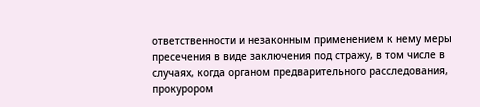ответственности и незаконным применением к нему меры пресечения в виде заключения под стражу, в том числе в случаях, когда органом предварительного расследования, прокурором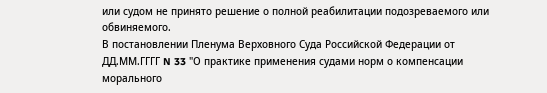или судом не принято решение о полной реабилитации подозреваемого или обвиняемого.
В постановлении Пленума Верховного Суда Российской Федерации от ДД.ММ.ГГГГ N 33 "О практике применения судами норм о компенсации морального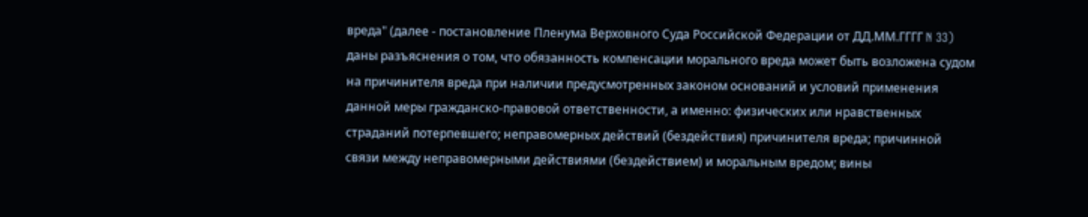вреда" (далее - постановление Пленума Верховного Суда Российской Федерации от ДД.ММ.ГГГГ N 33) даны разъяснения о том, что обязанность компенсации морального вреда может быть возложена судом на причинителя вреда при наличии предусмотренных законом оснований и условий применения данной меры гражданско-правовой ответственности, а именно: физических или нравственных страданий потерпевшего; неправомерных действий (бездействия) причинителя вреда; причинной связи между неправомерными действиями (бездействием) и моральным вредом; вины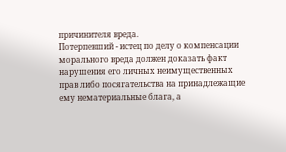причинителя вреда.
Потерпевший - истец по делу о компенсации морального вреда должен доказать факт нарушения его личных неимущественных прав либо посягательства на принадлежащие ему нематериальные блага, а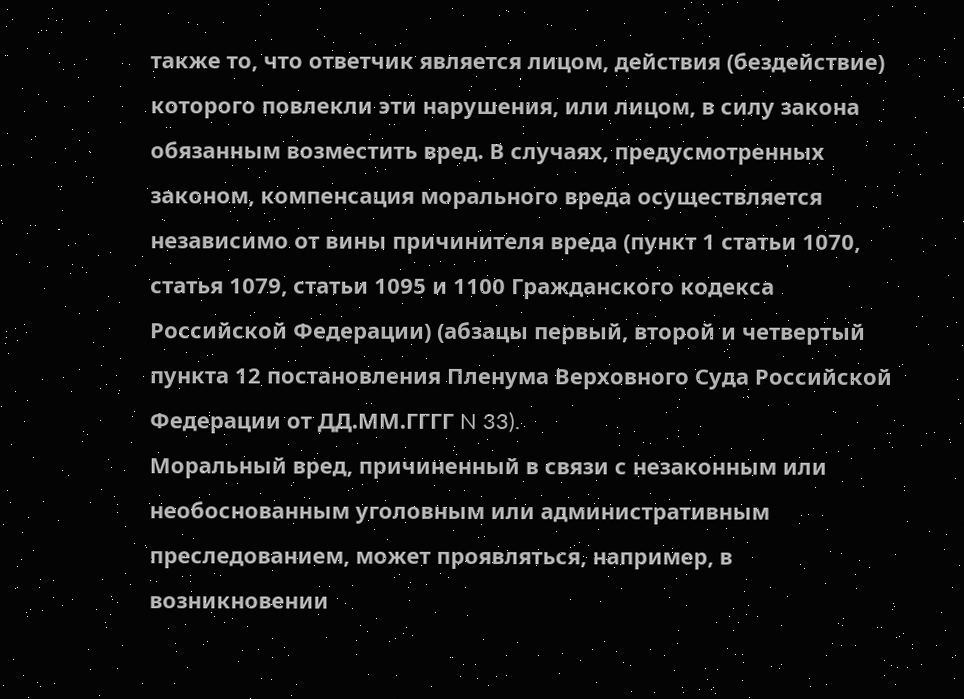также то, что ответчик является лицом, действия (бездействие) которого повлекли эти нарушения, или лицом, в силу закона обязанным возместить вред. В случаях, предусмотренных законом, компенсация морального вреда осуществляется независимо от вины причинителя вреда (пункт 1 статьи 1070, статья 1079, статьи 1095 и 1100 Гражданского кодекса Российской Федерации) (абзацы первый, второй и четвертый пункта 12 постановления Пленума Верховного Суда Российской Федерации от ДД.ММ.ГГГГ N 33).
Моральный вред, причиненный в связи с незаконным или необоснованным уголовным или административным преследованием, может проявляться, например, в возникновении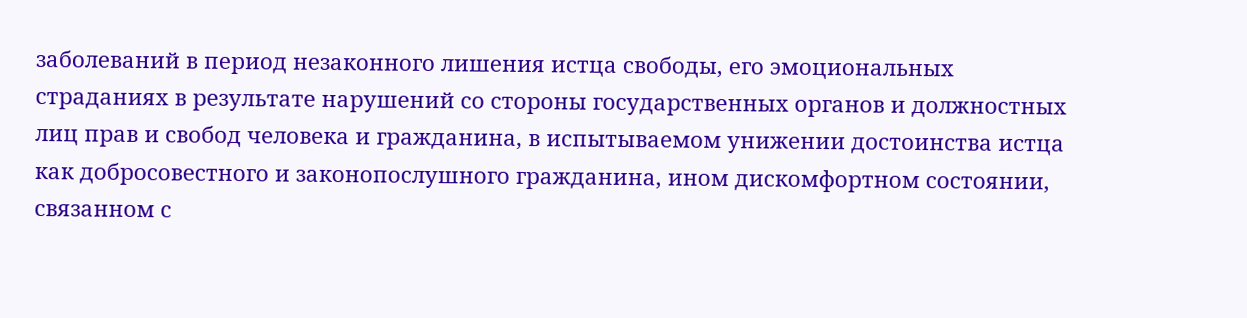заболеваний в период незаконного лишения истца свободы, его эмоциональных страданиях в результате нарушений со стороны государственных органов и должностных лиц прав и свобод человека и гражданина, в испытываемом унижении достоинства истца как добросовестного и законопослушного гражданина, ином дискомфортном состоянии, связанном с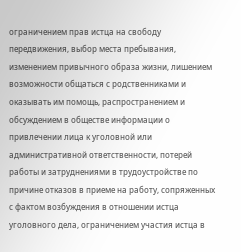ограничением прав истца на свободу передвижения, выбор места пребывания, изменением привычного образа жизни, лишением возможности общаться с родственниками и оказывать им помощь, распространением и обсуждением в обществе информации о привлечении лица к уголовной или административной ответственности, потерей работы и затруднениями в трудоустройстве по причине отказов в приеме на работу, сопряженных с фактом возбуждения в отношении истца уголовного дела, ограничением участия истца в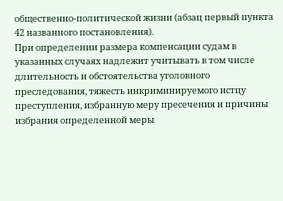общественно-политической жизни (абзац первый пункта 42 названного постановления).
При определении размера компенсации судам в указанных случаях надлежит учитывать в том числе длительность и обстоятельства уголовного преследования, тяжесть инкриминируемого истцу преступления, избранную меру пресечения и причины избрания определенной меры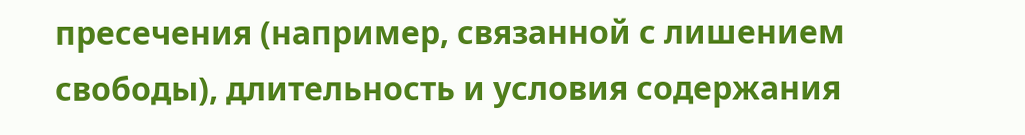пресечения (например, связанной с лишением свободы), длительность и условия содержания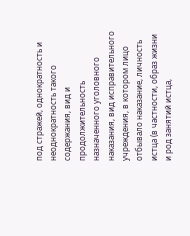под стражей, однократность и неоднократность такого содержания, вид и продолжительность назначенного уголовного наказания, вид исправительного учреждения, в котором лицо отбывало наказание, личность истца (в частности, образ жизни и род занятий истца,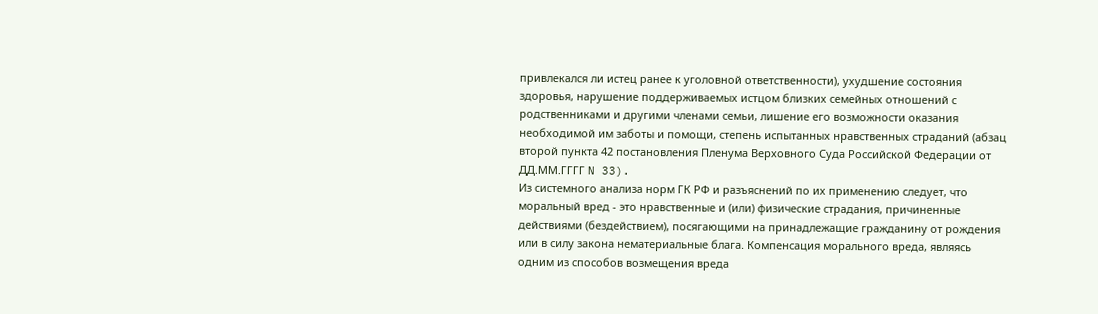привлекался ли истец ранее к уголовной ответственности), ухудшение состояния здоровья, нарушение поддерживаемых истцом близких семейных отношений с родственниками и другими членами семьи, лишение его возможности оказания необходимой им заботы и помощи, степень испытанных нравственных страданий (абзац второй пункта 42 постановления Пленума Верховного Суда Российской Федерации от ДД.ММ.ГГГГ N 33).
Из системного анализа норм ГК РФ и разъяснений по их применению следует, что моральный вред - это нравственные и (или) физические страдания, причиненные действиями (бездействием), посягающими на принадлежащие гражданину от рождения или в силу закона нематериальные блага. Компенсация морального вреда, являясь одним из способов возмещения вреда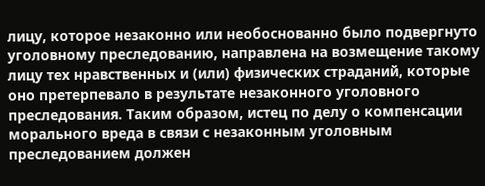лицу, которое незаконно или необоснованно было подвергнуто уголовному преследованию, направлена на возмещение такому лицу тех нравственных и (или) физических страданий, которые оно претерпевало в результате незаконного уголовного преследования. Таким образом, истец по делу о компенсации морального вреда в связи с незаконным уголовным преследованием должен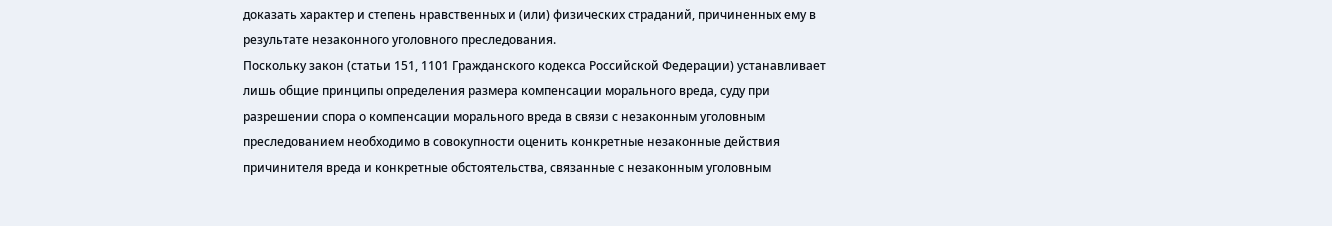доказать характер и степень нравственных и (или) физических страданий, причиненных ему в результате незаконного уголовного преследования.
Поскольку закон (статьи 151, 1101 Гражданского кодекса Российской Федерации) устанавливает лишь общие принципы определения размера компенсации морального вреда, суду при разрешении спора о компенсации морального вреда в связи с незаконным уголовным преследованием необходимо в совокупности оценить конкретные незаконные действия причинителя вреда и конкретные обстоятельства, связанные с незаконным уголовным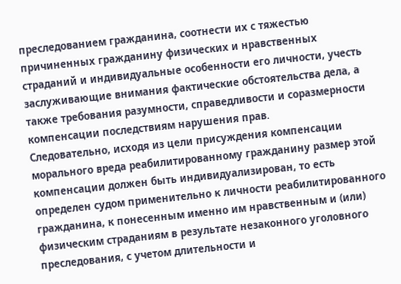преследованием гражданина, соотнести их с тяжестью причиненных гражданину физических и нравственных страданий и индивидуальные особенности его личности, учесть заслуживающие внимания фактические обстоятельства дела, а также требования разумности, справедливости и соразмерности компенсации последствиям нарушения прав.
Следовательно, исходя из цели присуждения компенсации морального вреда реабилитированному гражданину размер этой компенсации должен быть индивидуализирован, то есть определен судом применительно к личности реабилитированного гражданина, к понесенным именно им нравственным и (или) физическим страданиям в результате незаконного уголовного преследования, с учетом длительности и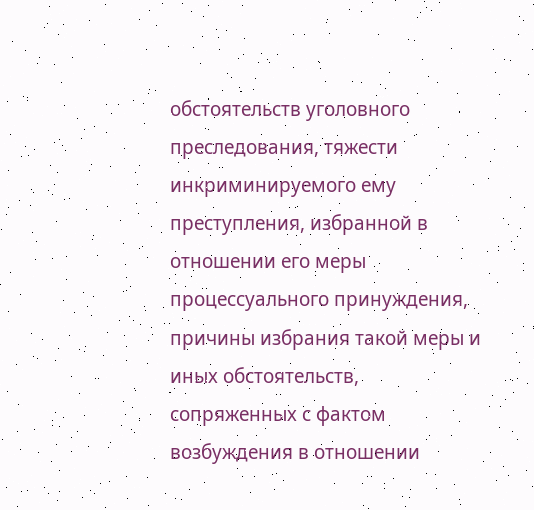обстоятельств уголовного преследования, тяжести инкриминируемого ему преступления, избранной в отношении его меры процессуального принуждения, причины избрания такой меры и иных обстоятельств, сопряженных с фактом возбуждения в отношении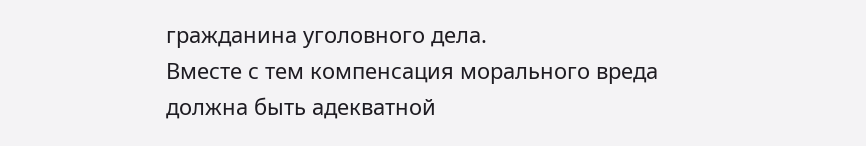гражданина уголовного дела.
Вместе с тем компенсация морального вреда должна быть адекватной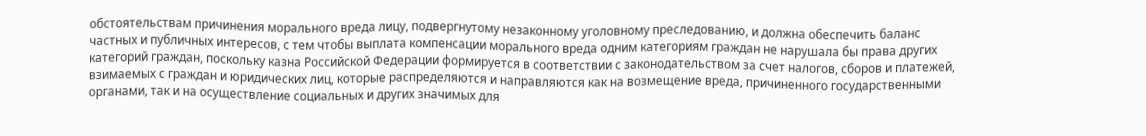обстоятельствам причинения морального вреда лицу, подвергнутому незаконному уголовному преследованию, и должна обеспечить баланс частных и публичных интересов, с тем чтобы выплата компенсации морального вреда одним категориям граждан не нарушала бы права других категорий граждан, поскольку казна Российской Федерации формируется в соответствии с законодательством за счет налогов, сборов и платежей, взимаемых с граждан и юридических лиц, которые распределяются и направляются как на возмещение вреда, причиненного государственными органами, так и на осуществление социальных и других значимых для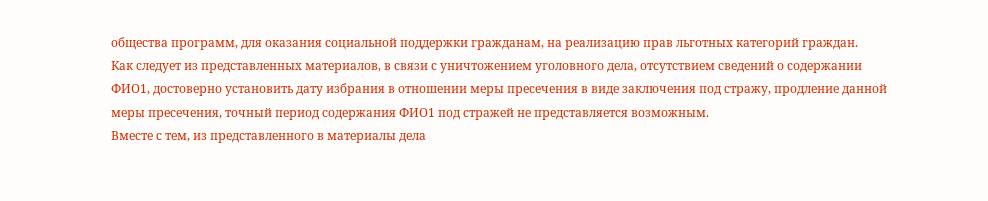общества программ, для оказания социальной поддержки гражданам, на реализацию прав льготных категорий граждан.
Как следует из представленных материалов, в связи с уничтожением уголовного дела, отсутствием сведений о содержании ФИО1, достоверно установить дату избрания в отношении меры пресечения в виде заключения под стражу, продление данной меры пресечения, точный период содержания ФИО1 под стражей не представляется возможным.
Вместе с тем, из представленного в материалы дела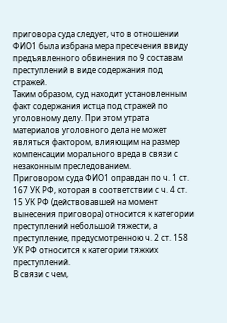приговора суда следует, что в отношении ФИО1 была избрана мера пресечения ввиду предъявленного обвинения по 9 составам преступлений в виде содержания под стражей.
Таким образом, суд находит установленным факт содержания истца под стражей по уголовному делу. При этом утрата материалов уголовного дела не может являться фактором, влияющим на размер компенсации морального вреда в связи с незаконным преследованием.
Приговором суда ФИО1 оправдан по ч. 1 ст. 167 УК РФ, которая в соответствии с ч. 4 ст. 15 УК РФ (действовавшей на момент вынесения приговора) относится к категории преступлений небольшой тяжести, а преступление, предусмотренною ч. 2 ст. 158 УК РФ относится к категории тяжких преступлений.
В связи с чем,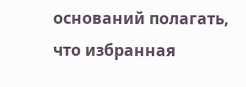оснований полагать, что избранная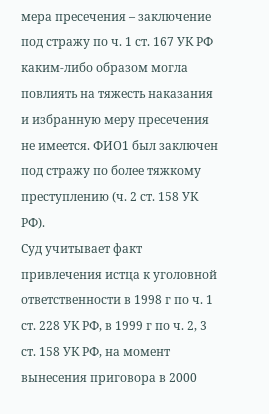мера пресечения – заключение под стражу по ч. 1 ст. 167 УК РФ каким-либо образом могла повлиять на тяжесть наказания и избранную меру пресечения не имеется. ФИО1 был заключен под стражу по более тяжкому преступлению (ч. 2 ст. 158 УК РФ).
Суд учитывает факт привлечения истца к уголовной ответственности в 1998 г по ч. 1 ст. 228 УК РФ, в 1999 г по ч. 2, 3 ст. 158 УК РФ, на момент вынесения приговора в 2000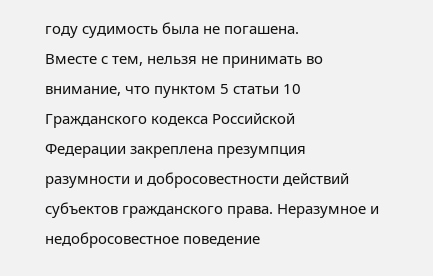году судимость была не погашена.
Вместе с тем, нельзя не принимать во внимание, что пунктом 5 статьи 10 Гражданского кодекса Российской Федерации закреплена презумпция разумности и добросовестности действий субъектов гражданского права. Неразумное и недобросовестное поведение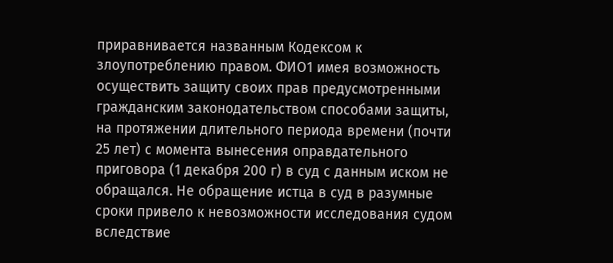приравнивается названным Кодексом к злоупотреблению правом. ФИО1 имея возможность осуществить защиту своих прав предусмотренными гражданским законодательством способами защиты, на протяжении длительного периода времени (почти 25 лет) с момента вынесения оправдательного приговора (1 декабря 200 г) в суд с данным иском не обращался. Не обращение истца в суд в разумные сроки привело к невозможности исследования судом вследствие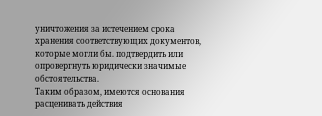уничтожения за истечением срока хранения соответствующих документов, которые могли бы. подтвердить или опровергнуть юридически значимые обстоятельства.
Таким образом, имеются основания расценивать действия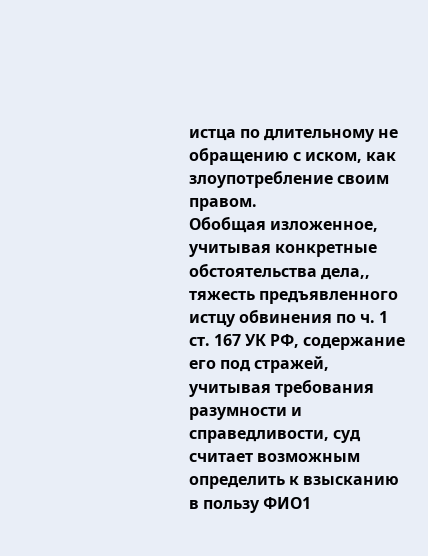истца по длительному не обращению с иском, как злоупотребление своим правом.
Обобщая изложенное, учитывая конкретные обстоятельства дела,, тяжесть предъявленного истцу обвинения по ч. 1 ст. 167 УК РФ, содержание его под стражей, учитывая требования разумности и справедливости, суд считает возможным определить к взысканию в пользу ФИО1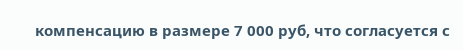компенсацию в размере 7 000 руб, что согласуется с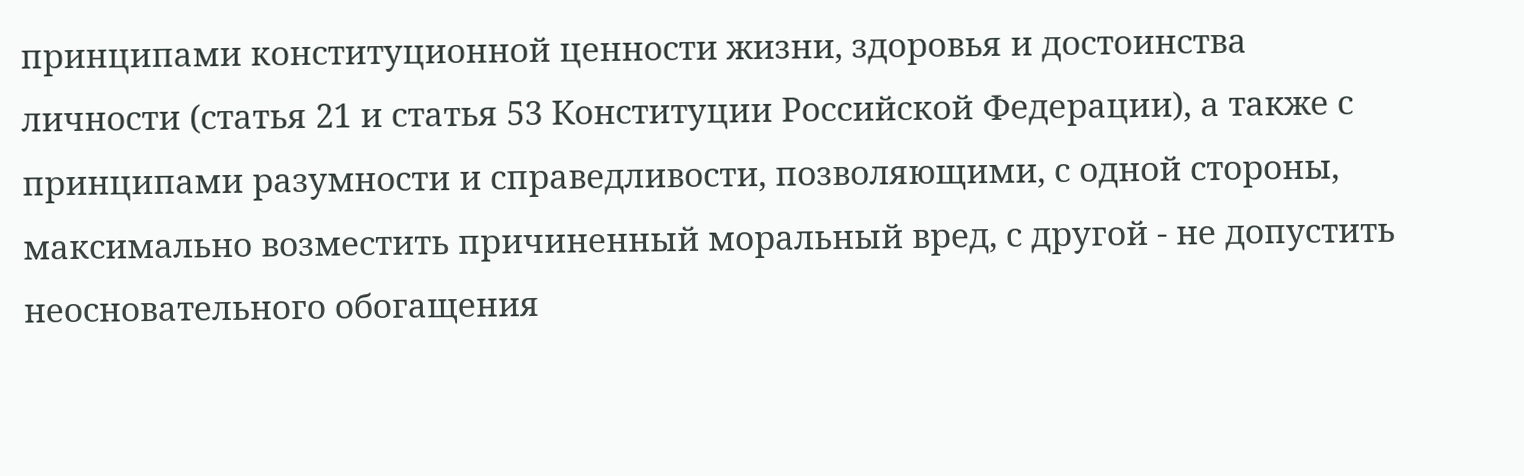принципами конституционной ценности жизни, здоровья и достоинства личности (статья 21 и статья 53 Конституции Российской Федерации), а также с принципами разумности и справедливости, позволяющими, с одной стороны, максимально возместить причиненный моральный вред, с другой - не допустить неосновательного обогащения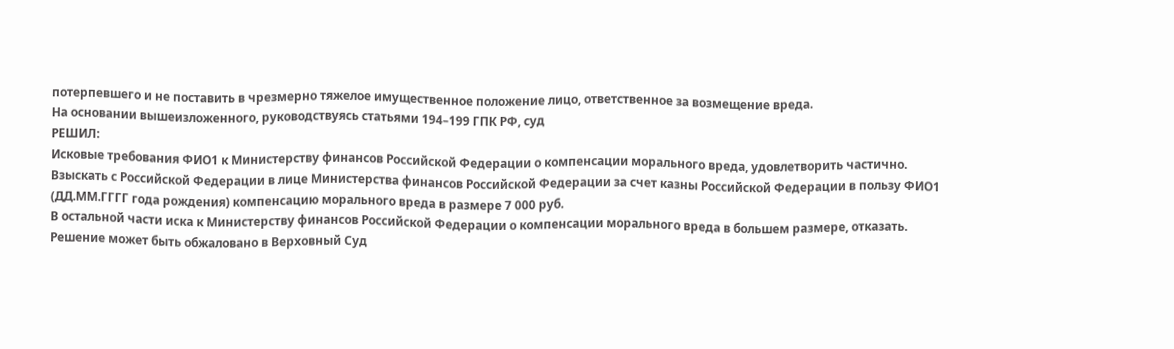потерпевшего и не поставить в чрезмерно тяжелое имущественное положение лицо, ответственное за возмещение вреда.
На основании вышеизложенного, руководствуясь статьями 194–199 ГПК РФ, суд
РЕШИЛ:
Исковые требования ФИО1 к Министерству финансов Российской Федерации о компенсации морального вреда, удовлетворить частично.
Взыскать с Российской Федерации в лице Министерства финансов Российской Федерации за счет казны Российской Федерации в пользу ФИО1 (ДД.ММ.ГГГГ года рождения) компенсацию морального вреда в размере 7 000 руб.
В остальной части иска к Министерству финансов Российской Федерации о компенсации морального вреда в большем размере, отказать.
Решение может быть обжаловано в Верховный Суд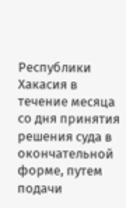Республики Хакасия в течение месяца со дня принятия решения суда в окончательной форме, путем подачи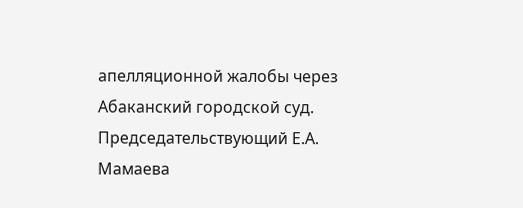апелляционной жалобы через Абаканский городской суд.
Председательствующий Е.А. Мамаева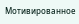Мотивированное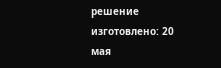решение изготовлено: 20 мая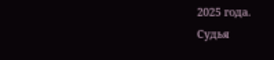2025 года.
Судья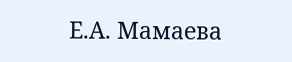Е.А. Мамаева